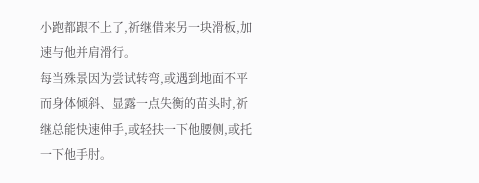小跑都跟不上了,祈继借来另一块滑板,加速与他并肩滑行。
每当殊景因为尝试转弯,或遇到地面不平而身体倾斜、显露一点失衡的苗头时,祈继总能快速伸手,或轻扶一下他腰侧,或托一下他手肘。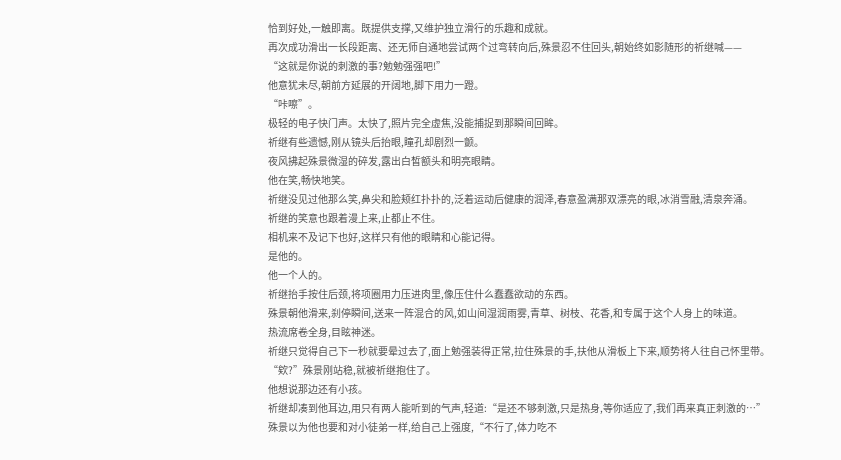恰到好处,一触即离。既提供支撑,又维护独立滑行的乐趣和成就。
再次成功滑出一长段距离、还无师自通地尝试两个过弯转向后,殊景忍不住回头,朝始终如影随形的祈继喊——
“这就是你说的刺激的事?勉勉强强吧!”
他意犹未尽,朝前方延展的开阔地,脚下用力一蹬。
“咔嚓”。
极轻的电子快门声。太快了,照片完全虚焦,没能捕捉到那瞬间回眸。
祈继有些遗憾,刚从镜头后抬眼,瞳孔却剧烈一颤。
夜风拂起殊景微湿的碎发,露出白皙额头和明亮眼睛。
他在笑,畅快地笑。
祈继没见过他那么笑,鼻尖和脸颊红扑扑的,泛着运动后健康的润泽,春意盈满那双漂亮的眼,冰消雪融,清泉奔涌。
祈继的笑意也跟着漫上来,止都止不住。
相机来不及记下也好,这样只有他的眼睛和心能记得。
是他的。
他一个人的。
祈继抬手按住后颈,将项圈用力压进肉里,像压住什么蠢蠢欲动的东西。
殊景朝他滑来,刹停瞬间,送来一阵混合的风,如山间湿润雨雾,青草、树枝、花香,和专属于这个人身上的味道。
热流席卷全身,目眩神迷。
祈继只觉得自己下一秒就要晕过去了,面上勉强装得正常,拉住殊景的手,扶他从滑板上下来,顺势将人往自己怀里带。
“欸?”殊景刚站稳,就被祈继抱住了。
他想说那边还有小孩。
祈继却凑到他耳边,用只有两人能听到的气声,轻道:“是还不够刺激,只是热身,等你适应了,我们再来真正刺激的…”
殊景以为他也要和对小徒弟一样,给自己上强度,“不行了,体力吃不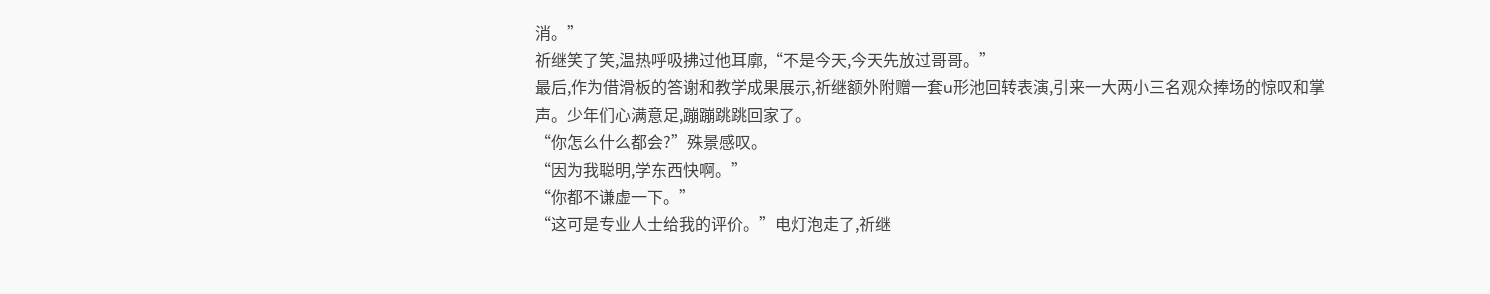消。”
祈继笑了笑,温热呼吸拂过他耳廓,“不是今天,今天先放过哥哥。”
最后,作为借滑板的答谢和教学成果展示,祈继额外附赠一套u形池回转表演,引来一大两小三名观众捧场的惊叹和掌声。少年们心满意足,蹦蹦跳跳回家了。
“你怎么什么都会?”殊景感叹。
“因为我聪明,学东西快啊。”
“你都不谦虚一下。”
“这可是专业人士给我的评价。”电灯泡走了,祈继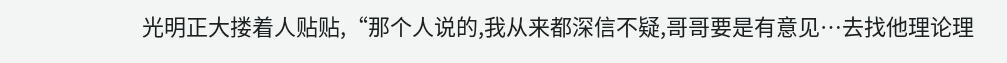光明正大搂着人贴贴,“那个人说的,我从来都深信不疑,哥哥要是有意见…去找他理论理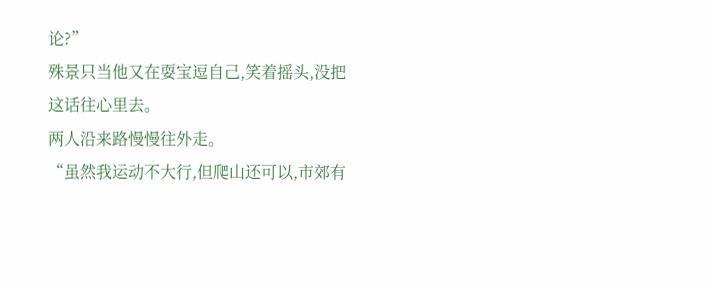论?”
殊景只当他又在耍宝逗自己,笑着摇头,没把这话往心里去。
两人沿来路慢慢往外走。
“虽然我运动不大行,但爬山还可以,市郊有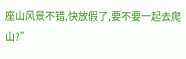座山风景不错,快放假了,要不要一起去爬山?”